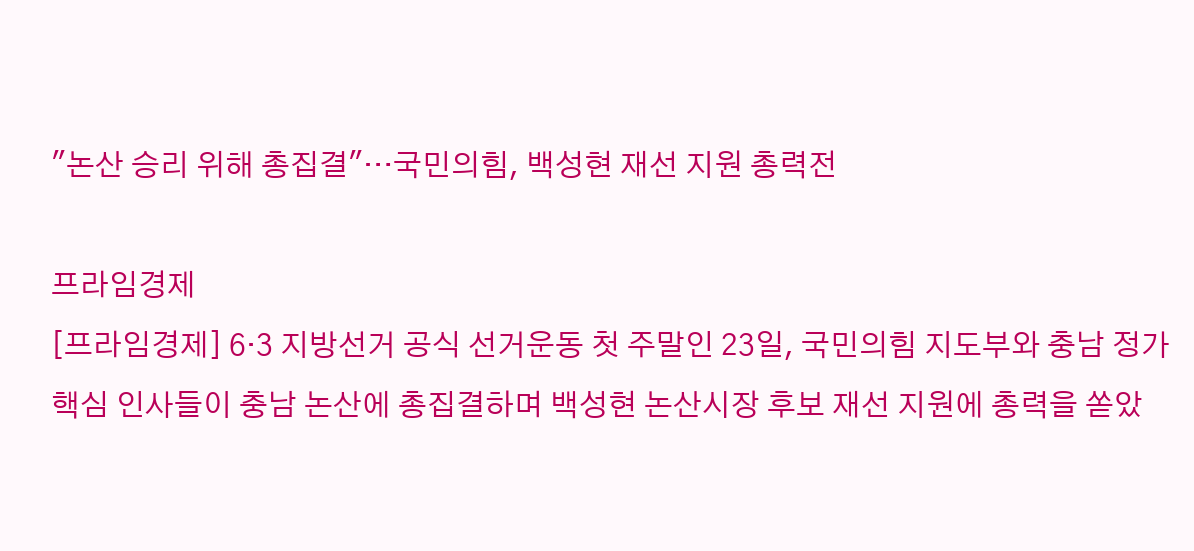"논산 승리 위해 총집결"…국민의힘, 백성현 재선 지원 총력전

프라임경제
[프라임경제] 6·3 지방선거 공식 선거운동 첫 주말인 23일, 국민의힘 지도부와 충남 정가 핵심 인사들이 충남 논산에 총집결하며 백성현 논산시장 후보 재선 지원에 총력을 쏟았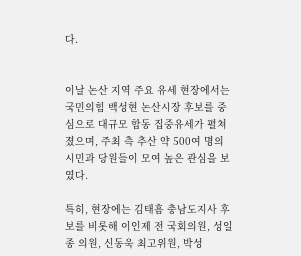다.


이날 논산 지역 주요 유세 현장에서는 국민의힘 백성현 논산시장 후보를 중심으로 대규모 합동 집중유세가 펼쳐졌으며, 주최 측 추산 약 500여 명의 시민과 당원들이 모여 높은 관심을 보였다.

특히, 현장에는 김태흠 충남도지사 후보를 비롯해 이인제 전 국회의원, 성일종 의원, 신동욱 최고위원, 박성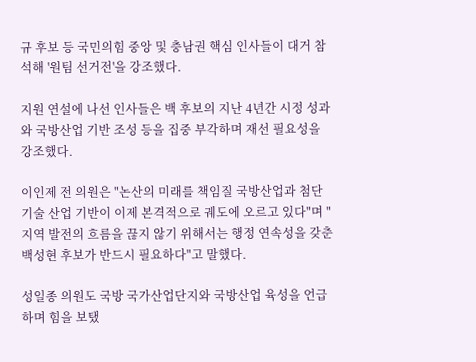규 후보 등 국민의힘 중앙 및 충남권 핵심 인사들이 대거 참석해 '원팀 선거전'을 강조했다.

지원 연설에 나선 인사들은 백 후보의 지난 4년간 시정 성과와 국방산업 기반 조성 등을 집중 부각하며 재선 필요성을 강조했다.

이인제 전 의원은 "논산의 미래를 책임질 국방산업과 첨단기술 산업 기반이 이제 본격적으로 궤도에 오르고 있다"며 "지역 발전의 흐름을 끊지 않기 위해서는 행정 연속성을 갖춘 백성현 후보가 반드시 필요하다"고 말했다.

성일종 의원도 국방 국가산업단지와 국방산업 육성을 언급하며 힘을 보탰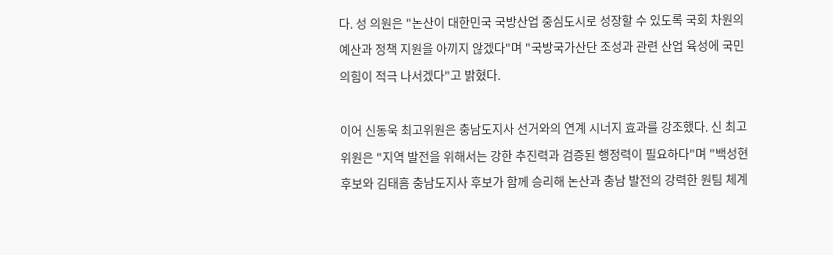다. 성 의원은 "논산이 대한민국 국방산업 중심도시로 성장할 수 있도록 국회 차원의 예산과 정책 지원을 아끼지 않겠다"며 "국방국가산단 조성과 관련 산업 육성에 국민의힘이 적극 나서겠다"고 밝혔다.

이어 신동욱 최고위원은 충남도지사 선거와의 연계 시너지 효과를 강조했다. 신 최고위원은 "지역 발전을 위해서는 강한 추진력과 검증된 행정력이 필요하다"며 "백성현 후보와 김태흠 충남도지사 후보가 함께 승리해 논산과 충남 발전의 강력한 원팀 체계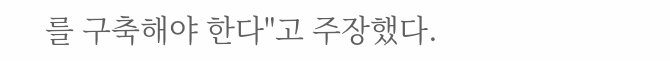를 구축해야 한다"고 주장했다.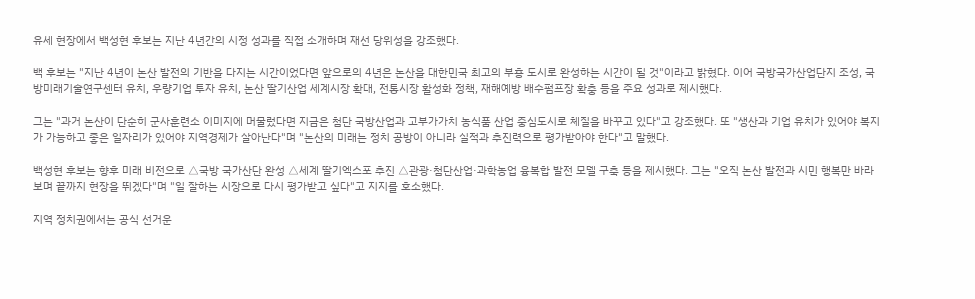유세 현장에서 백성현 후보는 지난 4년간의 시정 성과를 직접 소개하며 재선 당위성을 강조했다.

백 후보는 "지난 4년이 논산 발전의 기반을 다지는 시간이었다면 앞으로의 4년은 논산을 대한민국 최고의 부흥 도시로 완성하는 시간이 될 것"이라고 밝혔다. 이어 국방국가산업단지 조성, 국방미래기술연구센터 유치, 우량기업 투자 유치, 논산 딸기산업 세계시장 확대, 전통시장 활성화 정책, 재해예방 배수펌프장 확충 등을 주요 성과로 제시했다.

그는 "과거 논산이 단순히 군사훈련소 이미지에 머물렀다면 지금은 첨단 국방산업과 고부가가치 농식품 산업 중심도시로 체질을 바꾸고 있다"고 강조했다. 또 "생산과 기업 유치가 있어야 복지가 가능하고 좋은 일자리가 있어야 지역경제가 살아난다"며 "논산의 미래는 정치 공방이 아니라 실적과 추진력으로 평가받아야 한다"고 말했다.

백성현 후보는 향후 미래 비전으로 △국방 국가산단 완성 △세계 딸기엑스포 추진 △관광·첨단산업·과학농업 융복합 발전 모델 구축 등을 제시했다. 그는 "오직 논산 발전과 시민 행복만 바라보며 끝까지 현장을 뛰겠다"며 "일 잘하는 시장으로 다시 평가받고 싶다"고 지지를 호소했다.

지역 정치권에서는 공식 선거운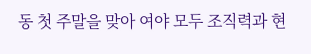동 첫 주말을 맞아 여야 모두 조직력과 현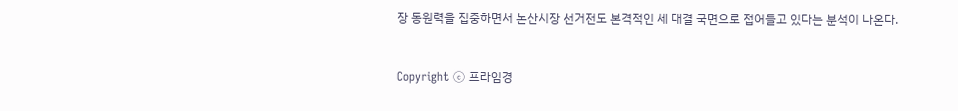장 동원력을 집중하면서 논산시장 선거전도 본격적인 세 대결 국면으로 접어들고 있다는 분석이 나온다.


Copyright ⓒ 프라임경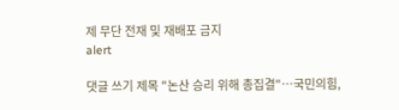제 무단 전재 및 재배포 금지
alert

댓글 쓰기 제목 "논산 승리 위해 총집결"…국민의힘,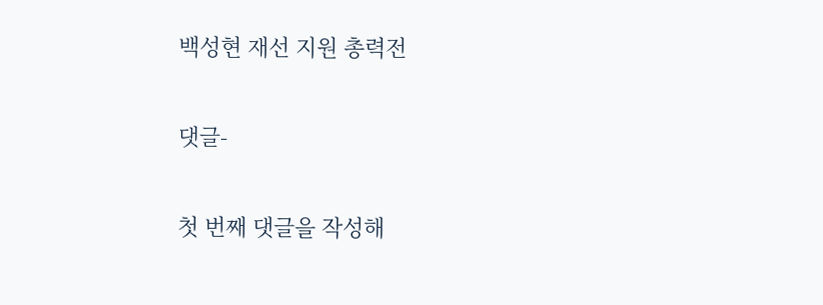백성현 재선 지원 총력전

댓글-

첫 번째 댓글을 작성해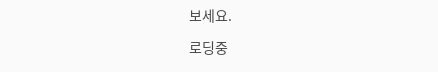보세요.

로딩중